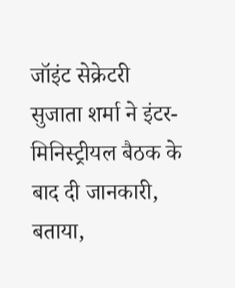जॉइंट सेक्रेटरी सुजाता शर्मा ने इंटर-मिनिस्ट्रीयल बैठक के बाद दी जानकारी, बताया,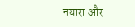नयारा और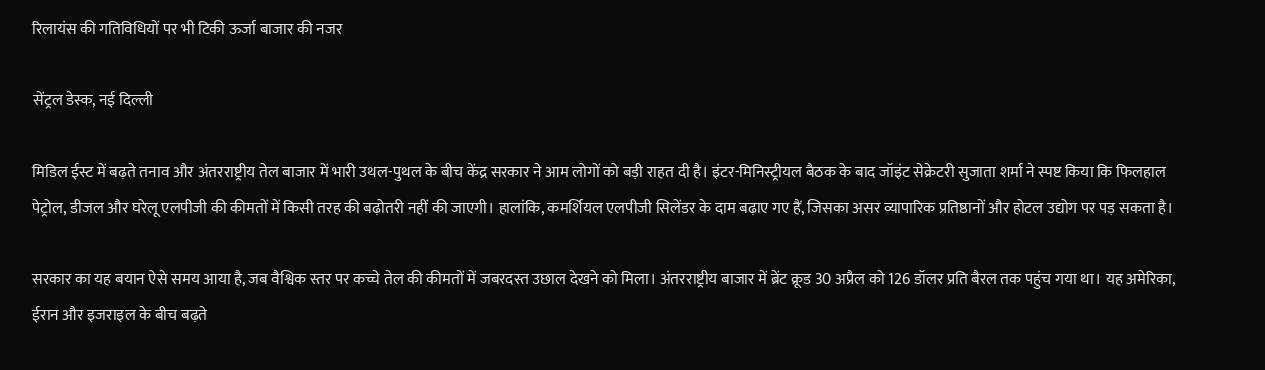रिलायंस की गतिविधियों पर भी टिकी ऊर्जा बाजार की नजर

सेंट्रल डेस्क, नई दिल्ली

मिडिल ईस्ट में बढ़ते तनाव और अंतरराष्ट्रीय तेल बाजार में भारी उथल-पुथल के बीच केंद्र सरकार ने आम लोगों को बड़ी राहत दी है। इंटर-मिनिस्ट्रीयल बैठक के बाद जॉइंट सेक्रेटरी सुजाता शर्मा ने स्पष्ट किया कि फिलहाल पेट्रोल, डीजल और घरेलू एलपीजी की कीमतों में किसी तरह की बढ़ोतरी नहीं की जाएगी। हालांकि, कमर्शियल एलपीजी सिलेंडर के दाम बढ़ाए गए हैं, जिसका असर व्यापारिक प्रतिष्ठानों और होटल उद्योग पर पड़ सकता है।

सरकार का यह बयान ऐसे समय आया है, जब वैश्विक स्तर पर कच्चे तेल की कीमतों में जबरदस्त उछाल देखने को मिला। अंतरराष्ट्रीय बाजार में ब्रेंट क्रूड 30 अप्रैल को 126 डॉलर प्रति बैरल तक पहुंच गया था। यह अमेरिका, ईरान और इजराइल के बीच बढ़ते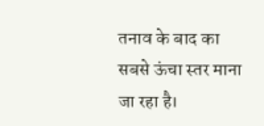तनाव के बाद का सबसे ऊंचा स्तर माना जा रहा है।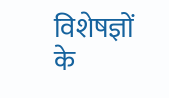विशेषज्ञों के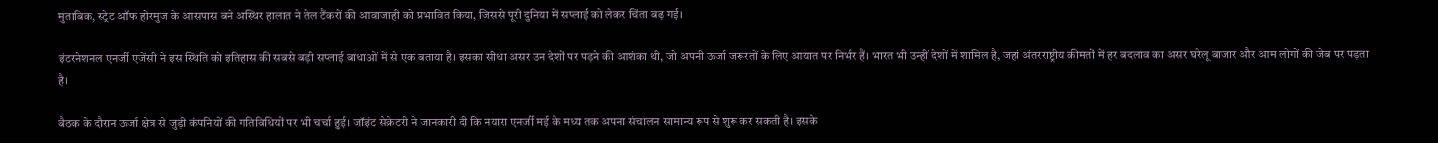मुताबिक, स्ट्रेट ऑफ होरमुज के आसपास बने अस्थिर हालात ने तेल टैंकरों की आवाजाही को प्रभावित किया, जिससे पूरी दुनिया में सप्लाई को लेकर चिंता बढ़ गई।

इंटरनेशनल एनर्जी एजेंसी ने इस स्थिति को इतिहास की सबसे बड़ी सप्लाई बाधाओं में से एक बताया है। इसका सीधा असर उन देशों पर पड़ने की आशंका थी, जो अपनी ऊर्जा जरूरतों के लिए आयात पर निर्भर हैं। भारत भी उन्हीं देशों में शामिल है, जहां अंतरराष्ट्रीय कीमतों में हर बदलाव का असर घरेलू बाजार और आम लोगों की जेब पर पड़ता है।

बैठक के दौरान ऊर्जा क्षेत्र से जुड़ी कंपनियों की गतिविधियों पर भी चर्चा हुई। जॉइंट सेक्रेटरी ने जानकारी दी कि नयारा एनर्जी मई के मध्य तक अपना संचालन सामान्य रूप से शुरू कर सकती है। इसके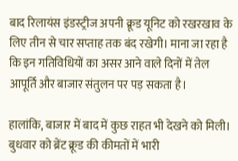बाद रिलायंस इंडस्ट्रीज अपनी क्रूड यूनिट को रखरखाव के लिए तीन से चार सप्ताह तक बंद रखेगी। माना जा रहा है कि इन गतिविधियों का असर आने वाले दिनों में तेल आपूर्ति और बाजार संतुलन पर पड़ सकता है।

हालांकि, बाजार में बाद में कुछ राहत भी देखने को मिली। बुधवार को ब्रेंट क्रूड की कीमतों में भारी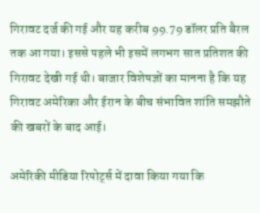गिरावट दर्ज की गई और यह करीब 99.79 डॉलर प्रति बैरल तक आ गया। इससे पहले भी इसमें लगभग सात प्रतिशत की गिरावट देखी गई थी। बाजार विशेषज्ञों का मानना है कि यह गिरावट अमेरिका और ईरान के बीच संभावित शांति समझौते की खबरों के बाद आई।

अमेरिकी मीडिया रिपोर्ट्स में दावा किया गया कि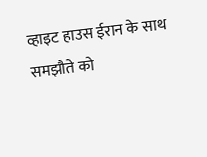व्हाइट हाउस ईरान के साथ समझौते को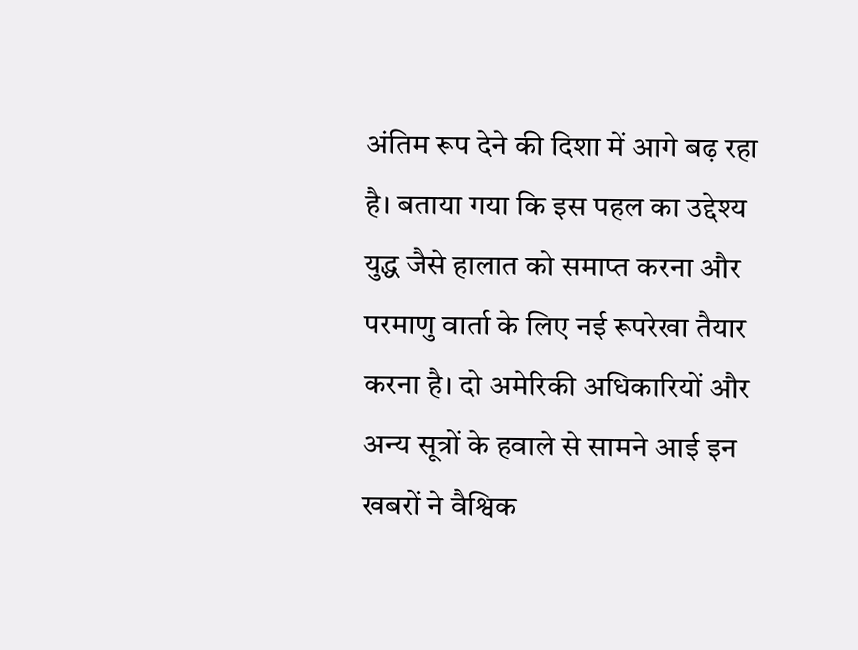अंतिम रूप देने की दिशा में आगे बढ़ रहा है। बताया गया कि इस पहल का उद्देश्य युद्ध जैसे हालात को समाप्त करना और परमाणु वार्ता के लिए नई रूपरेखा तैयार करना है। दो अमेरिकी अधिकारियों और अन्य सूत्रों के हवाले से सामने आई इन खबरों ने वैश्विक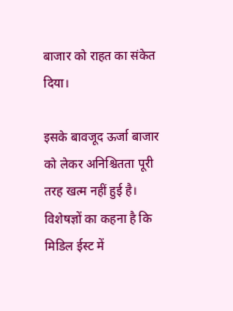बाजार को राहत का संकेत दिया।

इसके बावजूद ऊर्जा बाजार को लेकर अनिश्चितता पूरी तरह खत्म नहीं हुई है। विशेषज्ञों का कहना है कि मिडिल ईस्ट में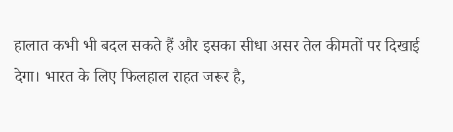हालात कभी भी बदल सकते हैं और इसका सीधा असर तेल कीमतों पर दिखाई देगा। भारत के लिए फिलहाल राहत जरूर है,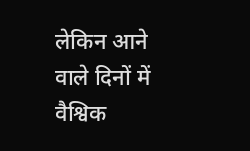लेकिन आने वाले दिनों में वैश्विक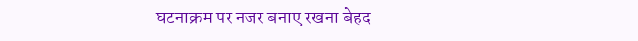घटनाक्रम पर नजर बनाए रखना बेहद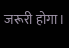जरूरी होगा।